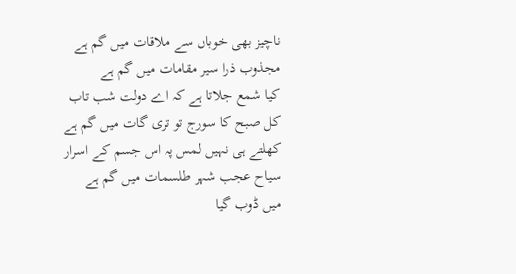ناچیز بھی خوباں سے ملاقات میں گم ہے
مجذوب ذرا سیر مقامات میں گم ہے
کیا شمع جلاتا ہے کہ اے دولت شب تاب
کل صبح کا سورج تو تری گات میں گم ہے
کھلتے ہی نہیں لمس پہ اس جسم کے اسرار
سیاح عجب شہر طلسمات میں گم ہے
میں ڈوب گیا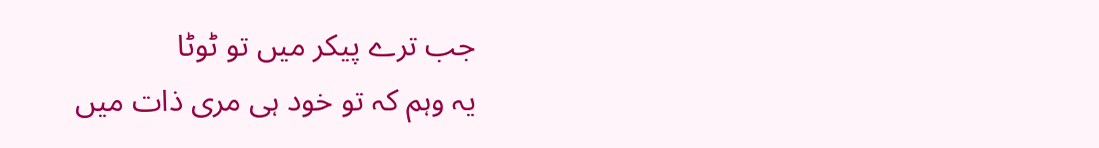جب ترے پیکر میں تو ٹوٹا
یہ وہم کہ تو خود ہی مری ذات میں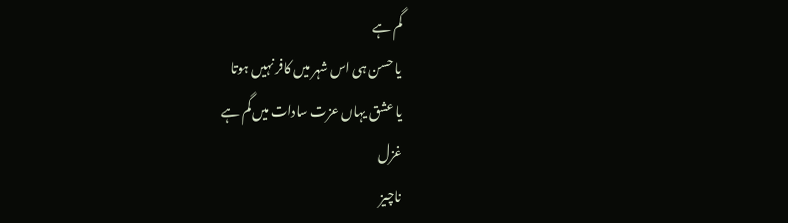گم ہے
یا حسن ہی اس شہر میں کافر نہیں ہوتا
یا عشق یہاں عزت سادات میں گم ہے
غزل
ناچیز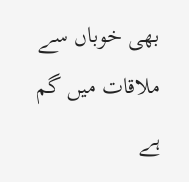بھی خوباں سے ملاقات میں گم ہے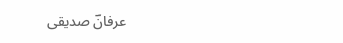عرفانؔ صدیقی